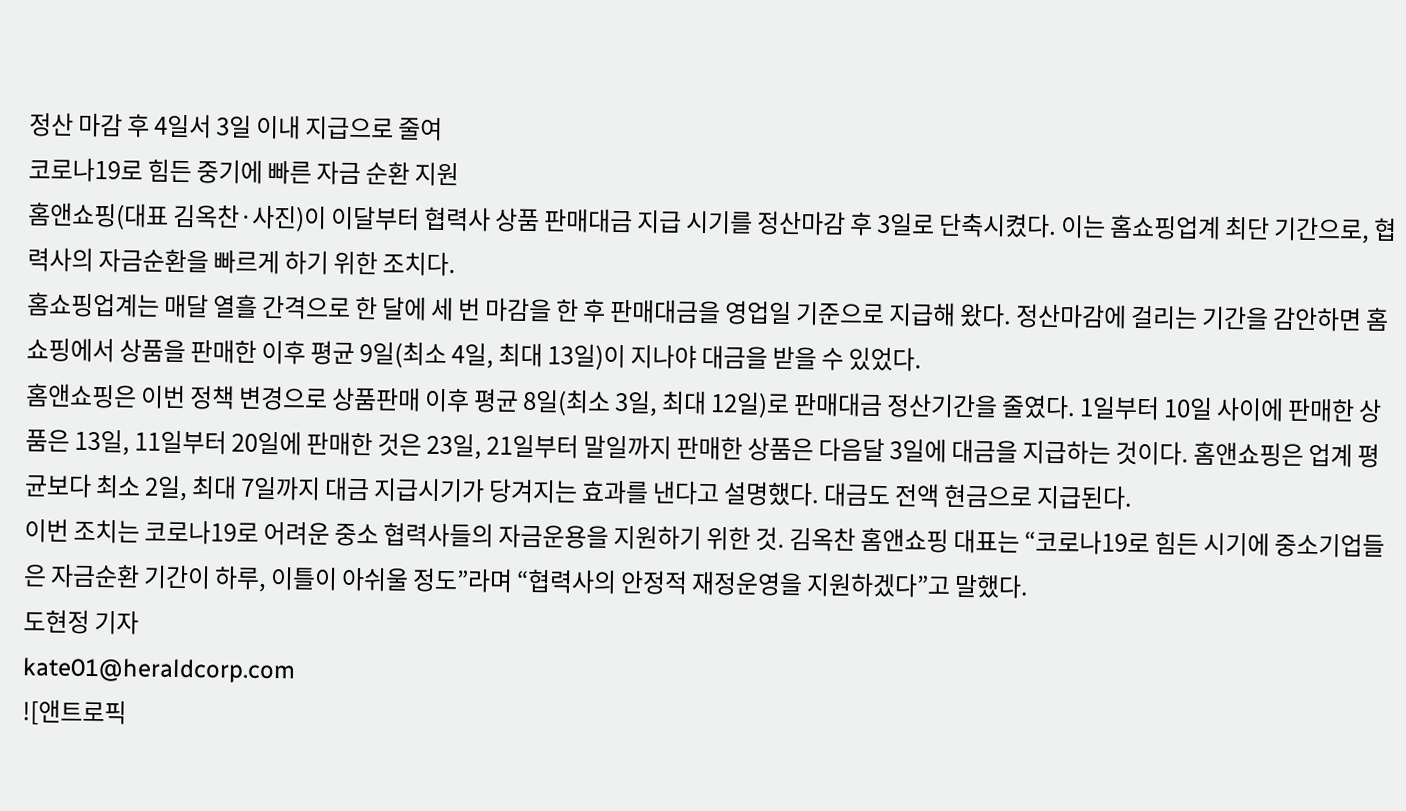정산 마감 후 4일서 3일 이내 지급으로 줄여
코로나19로 힘든 중기에 빠른 자금 순환 지원
홈앤쇼핑(대표 김옥찬·사진)이 이달부터 협력사 상품 판매대금 지급 시기를 정산마감 후 3일로 단축시켰다. 이는 홈쇼핑업계 최단 기간으로, 협력사의 자금순환을 빠르게 하기 위한 조치다.
홈쇼핑업계는 매달 열흘 간격으로 한 달에 세 번 마감을 한 후 판매대금을 영업일 기준으로 지급해 왔다. 정산마감에 걸리는 기간을 감안하면 홈쇼핑에서 상품을 판매한 이후 평균 9일(최소 4일, 최대 13일)이 지나야 대금을 받을 수 있었다.
홈앤쇼핑은 이번 정책 변경으로 상품판매 이후 평균 8일(최소 3일, 최대 12일)로 판매대금 정산기간을 줄였다. 1일부터 10일 사이에 판매한 상품은 13일, 11일부터 20일에 판매한 것은 23일, 21일부터 말일까지 판매한 상품은 다음달 3일에 대금을 지급하는 것이다. 홈앤쇼핑은 업계 평균보다 최소 2일, 최대 7일까지 대금 지급시기가 당겨지는 효과를 낸다고 설명했다. 대금도 전액 현금으로 지급된다.
이번 조치는 코로나19로 어려운 중소 협력사들의 자금운용을 지원하기 위한 것. 김옥찬 홈앤쇼핑 대표는 “코로나19로 힘든 시기에 중소기업들은 자금순환 기간이 하루, 이틀이 아쉬울 정도”라며 “협력사의 안정적 재정운영을 지원하겠다”고 말했다.
도현정 기자
kate01@heraldcorp.com
![앤트로픽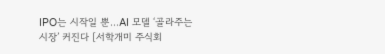IPO는 시작일 뿐…AI 모델 ‘골라주는 시장’ 커진다 [서학개미 주식회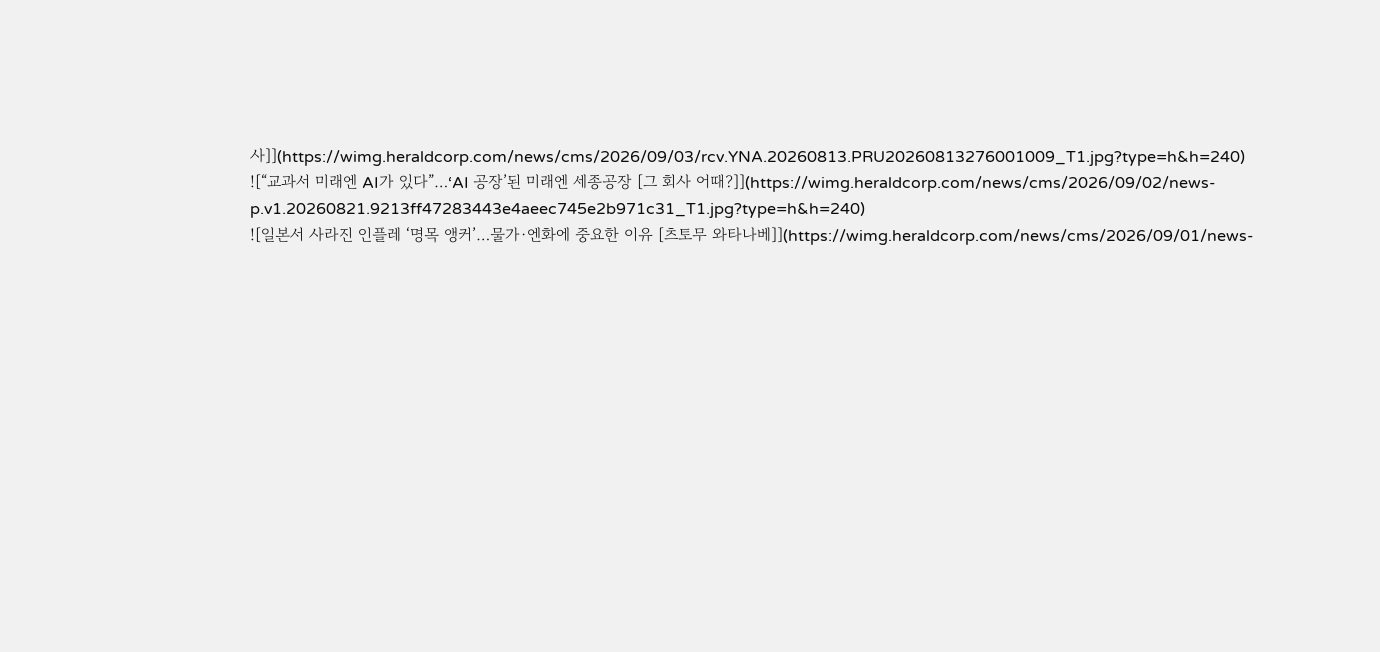사]](https://wimg.heraldcorp.com/news/cms/2026/09/03/rcv.YNA.20260813.PRU20260813276001009_T1.jpg?type=h&h=240)
![“교과서 미래엔 AI가 있다”…‘AI 공장’된 미래엔 세종공장 [그 회사 어때?]](https://wimg.heraldcorp.com/news/cms/2026/09/02/news-p.v1.20260821.9213ff47283443e4aeec745e2b971c31_T1.jpg?type=h&h=240)
![일본서 사라진 인플레 ‘명목 앵커’…물가·엔화에 중요한 이유 [츠토무 와타나베]](https://wimg.heraldcorp.com/news/cms/2026/09/01/news-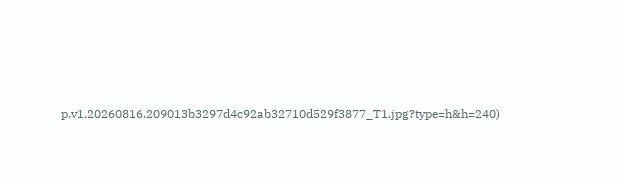p.v1.20260816.209013b3297d4c92ab32710d529f3877_T1.jpg?type=h&h=240)